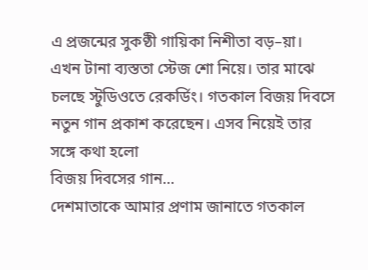এ প্রজন্মের সুকণ্ঠী গায়িকা নিশীতা বড়–য়া। এখন টানা ব্যস্ততা স্টেজ শো নিয়ে। তার মাঝে চলছে স্টুডিওতে রেকর্ডিং। গতকাল বিজয় দিবসে নতুন গান প্রকাশ করেছেন। এসব নিয়েই তার সঙ্গে কথা হলো
বিজয় দিবসের গান...
দেশমাতাকে আমার প্রণাম জানাতে গতকাল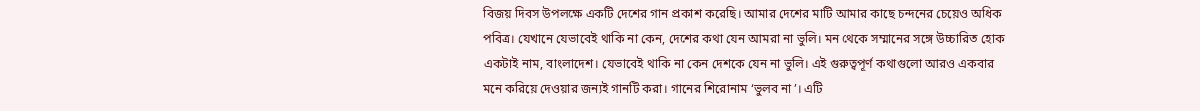বিজয় দিবস উপলক্ষে একটি দেশের গান প্রকাশ করেছি। আমার দেশের মাটি আমার কাছে চন্দনের চেয়েও অধিক পবিত্র। যেখানে যেভাবেই থাকি না কেন, দেশের কথা যেন আমরা না ভুলি। মন থেকে সম্মানের সঙ্গে উচ্চারিত হোক একটাই নাম, বাংলাদেশ। যেভাবেই থাকি না কেন দেশকে যেন না ভুলি। এই গুরুত্বপূর্ণ কথাগুলো আরও একবার মনে করিয়ে দেওয়ার জন্যই গানটি করা। গানের শিরোনাম ‘ভুলব না’। এটি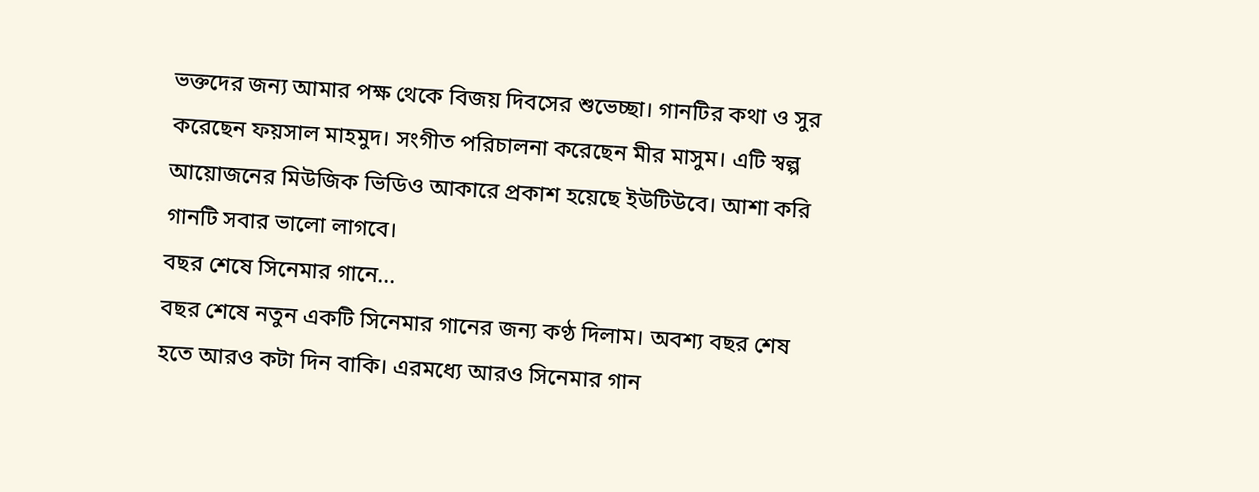ভক্তদের জন্য আমার পক্ষ থেকে বিজয় দিবসের শুভেচ্ছা। গানটির কথা ও সুর করেছেন ফয়সাল মাহমুদ। সংগীত পরিচালনা করেছেন মীর মাসুম। এটি স্বল্প আয়োজনের মিউজিক ভিডিও আকারে প্রকাশ হয়েছে ইউটিউবে। আশা করি গানটি সবার ভালো লাগবে।
বছর শেষে সিনেমার গানে...
বছর শেষে নতুন একটি সিনেমার গানের জন্য কণ্ঠ দিলাম। অবশ্য বছর শেষ হতে আরও কটা দিন বাকি। এরমধ্যে আরও সিনেমার গান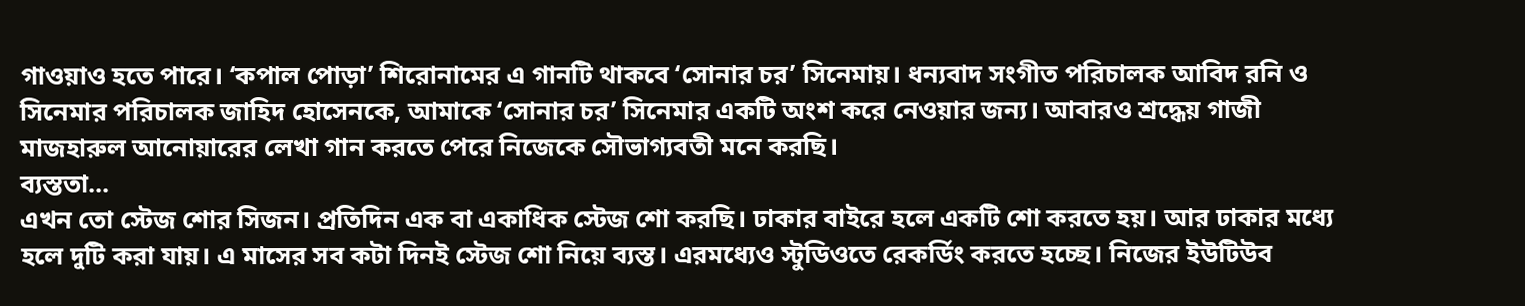গাওয়াও হতে পারে। ‘কপাল পোড়া’ শিরোনামের এ গানটি থাকবে ‘সোনার চর’ সিনেমায়। ধন্যবাদ সংগীত পরিচালক আবিদ রনি ও সিনেমার পরিচালক জাহিদ হোসেনকে, আমাকে ‘সোনার চর’ সিনেমার একটি অংশ করে নেওয়ার জন্য। আবারও শ্রদ্ধেয় গাজী মাজহারুল আনোয়ারের লেখা গান করতে পেরে নিজেকে সৌভাগ্যবতী মনে করছি।
ব্যস্ততা...
এখন তো স্টেজ শোর সিজন। প্রতিদিন এক বা একাধিক স্টেজ শো করছি। ঢাকার বাইরে হলে একটি শো করতে হয়। আর ঢাকার মধ্যে হলে দুটি করা যায়। এ মাসের সব কটা দিনই স্টেজ শো নিয়ে ব্যস্ত। এরমধ্যেও স্টুডিওতে রেকর্ডিং করতে হচ্ছে। নিজের ইউটিউব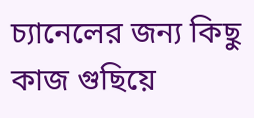চ্যানেলের জন্য কিছু কাজ গুছিয়ে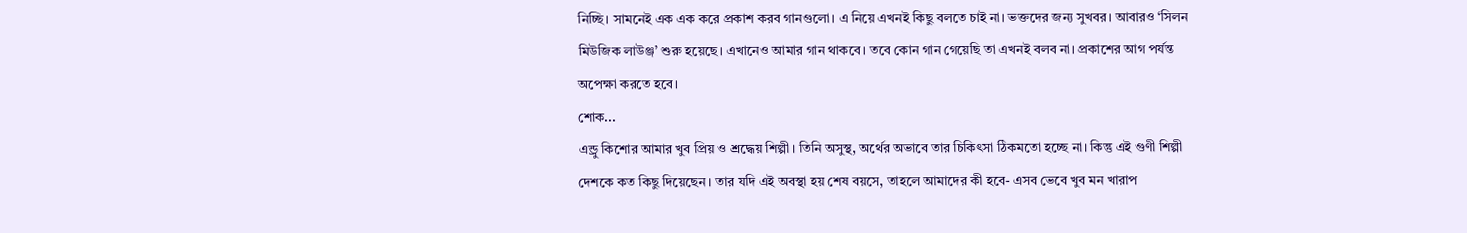নিচ্ছি। সামনেই এক এক করে প্রকাশ করব গানগুলো। এ নিয়ে এখনই কিছু বলতে চাই না। ভক্তদের জন্য সুখবর। আবারও ‘সিলন মিউজিক লাউঞ্জ’ শুরু হয়েছে। এখানেও আমার গান থাকবে। তবে কোন গান গেয়েছি তা এখনই বলব না। প্রকাশের আগ পর্যন্ত অপেক্ষা করতে হবে।
শোক...
এন্ড্রু কিশোর আমার খুব প্রিয় ও শ্রদ্ধেয় শিল্পী। তিনি অসুস্থ, অর্থের অভাবে তার চিকিৎসা ঠিকমতো হচ্ছে না। কিন্তু এই গুণী শিল্পী দেশকে কত কিছু দিয়েছেন। তার যদি এই অবস্থা হয় শেষ বয়সে, তাহলে আমাদের কী হবে- এসব ভেবে খুব মন খারাপ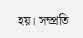হয়। সম্প্রতি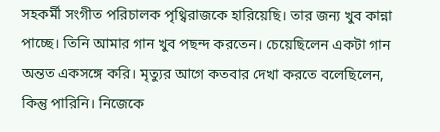সহকর্মী সংগীত পরিচালক পৃথ্বিরাজকে হারিয়েছি। তার জন্য খুব কান্না পাচ্ছে। তিনি আমার গান খুব পছন্দ করতেন। চেয়েছিলেন একটা গান অন্তত একসঙ্গে করি। মৃত্যুর আগে কতবার দেখা করতে বলেছিলেন, কিন্তু পারিনি। নিজেকে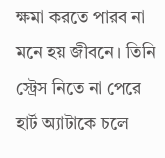ক্ষমা করতে পারব না মনে হয় জীবনে। তিনি স্ট্রেস নিতে না পেরে হার্ট অ্যাটাকে চলে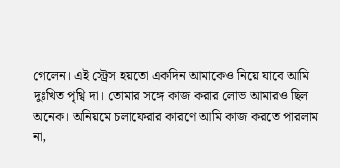গেলেন। এই স্ট্রেস হয়তো একদিন আমাকেও নিয়ে যাবে আমি দুঃখিত পৃথ্বি দা। তোমার সঙ্গে কাজ করার লোভ আমারও ছিল অনেক। অনিয়মে চলাফেরার কারণে আমি কাজ করতে পারলাম না,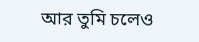আর তুমি চলেও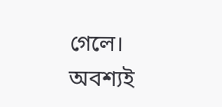গেলে। অবশ্যই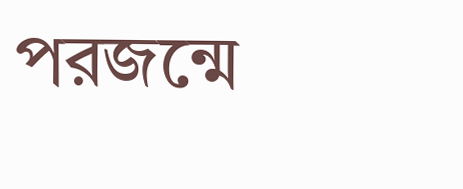পরজন্মে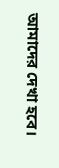আমাদের দেখা হবে।